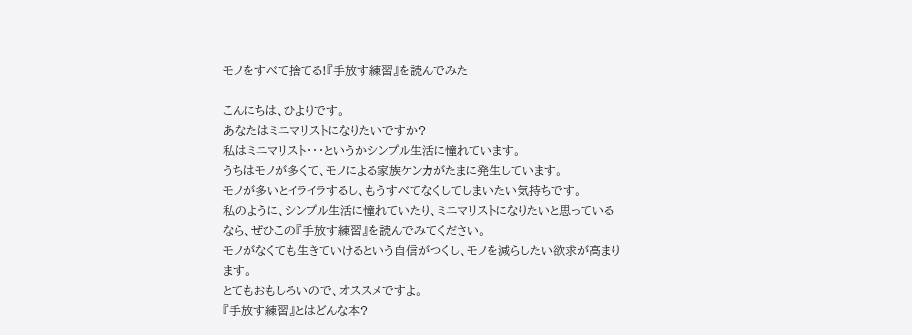モノをすべて捨てる!『手放す練習』を読んでみた

こんにちは、ひよりです。
あなたはミニマリストになりたいですか?
私はミニマリスト・・・というかシンプル生活に憧れています。
うちはモノが多くて、モノによる家族ケンカがたまに発生しています。
モノが多いとイライラするし、もうすべてなくしてしまいたい気持ちです。
私のように、シンプル生活に憧れていたり、ミニマリストになりたいと思っているなら、ぜひこの『手放す練習』を読んでみてください。
モノがなくても生きていけるという自信がつくし、モノを減らしたい欲求が高まります。
とてもおもしろいので、オススメですよ。
『手放す練習』とはどんな本?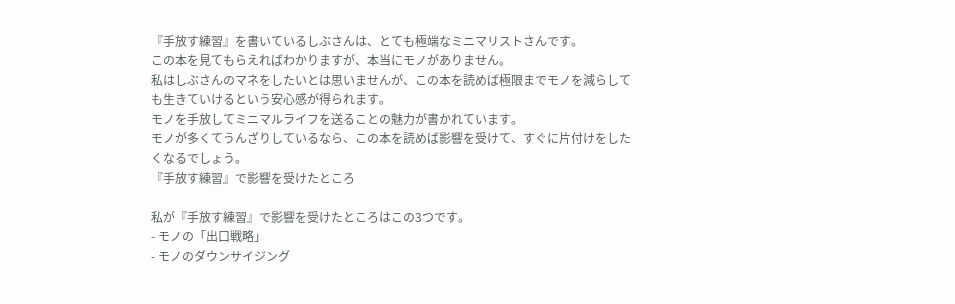『手放す練習』を書いているしぶさんは、とても極端なミニマリストさんです。
この本を見てもらえればわかりますが、本当にモノがありません。
私はしぶさんのマネをしたいとは思いませんが、この本を読めば極限までモノを減らしても生きていけるという安心感が得られます。
モノを手放してミニマルライフを送ることの魅力が書かれています。
モノが多くてうんざりしているなら、この本を読めば影響を受けて、すぐに片付けをしたくなるでしょう。
『手放す練習』で影響を受けたところ

私が『手放す練習』で影響を受けたところはこの3つです。
- モノの「出口戦略」
- モノのダウンサイジング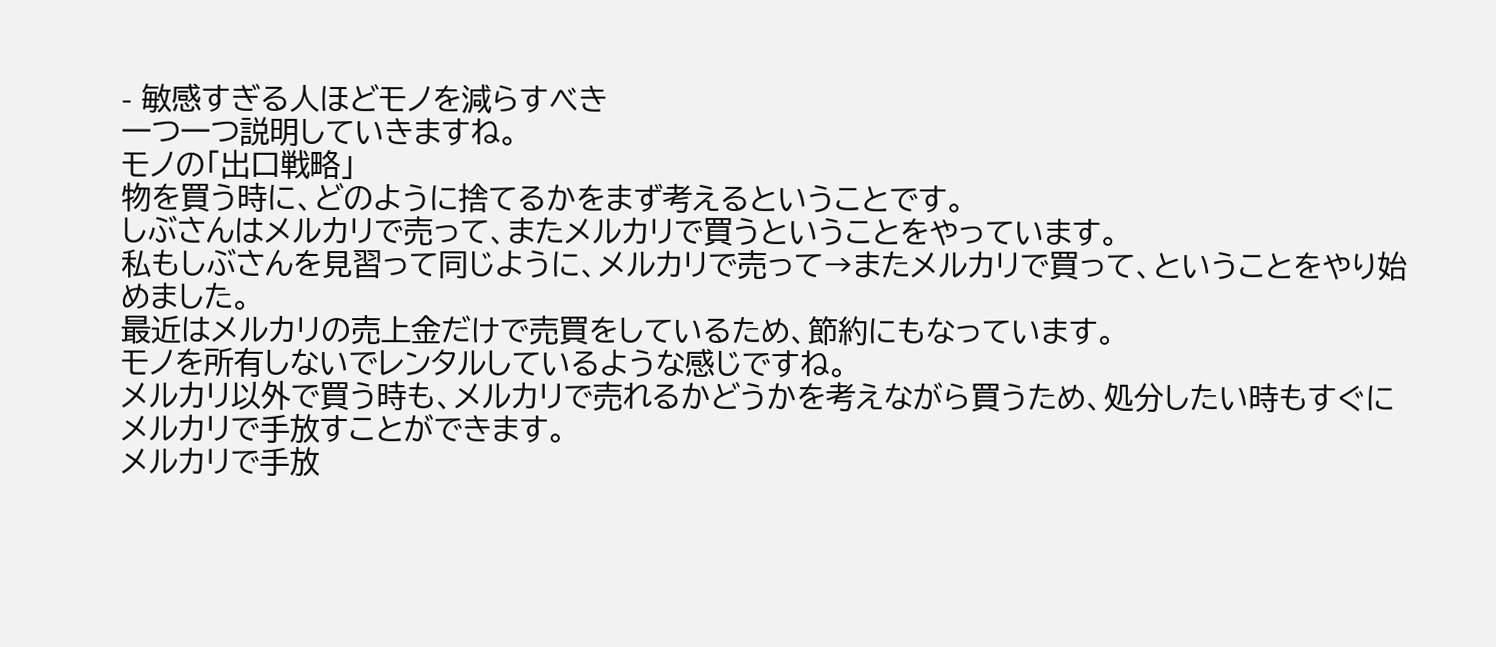- 敏感すぎる人ほどモノを減らすべき
一つ一つ説明していきますね。
モノの「出口戦略」
物を買う時に、どのように捨てるかをまず考えるということです。
しぶさんはメルカリで売って、またメルカリで買うということをやっています。
私もしぶさんを見習って同じように、メルカリで売って→またメルカリで買って、ということをやり始めました。
最近はメルカリの売上金だけで売買をしているため、節約にもなっています。
モノを所有しないでレンタルしているような感じですね。
メルカリ以外で買う時も、メルカリで売れるかどうかを考えながら買うため、処分したい時もすぐにメルカリで手放すことができます。
メルカリで手放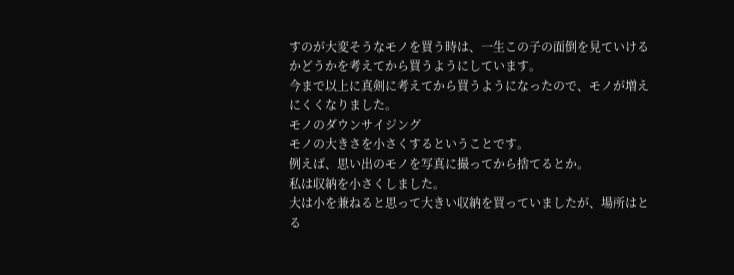すのが大変そうなモノを買う時は、一生この子の面倒を見ていけるかどうかを考えてから買うようにしています。
今まで以上に真剣に考えてから買うようになったので、モノが増えにくくなりました。
モノのダウンサイジング
モノの大きさを小さくするということです。
例えば、思い出のモノを写真に撮ってから捨てるとか。
私は収納を小さくしました。
大は小を兼ねると思って大きい収納を買っていましたが、場所はとる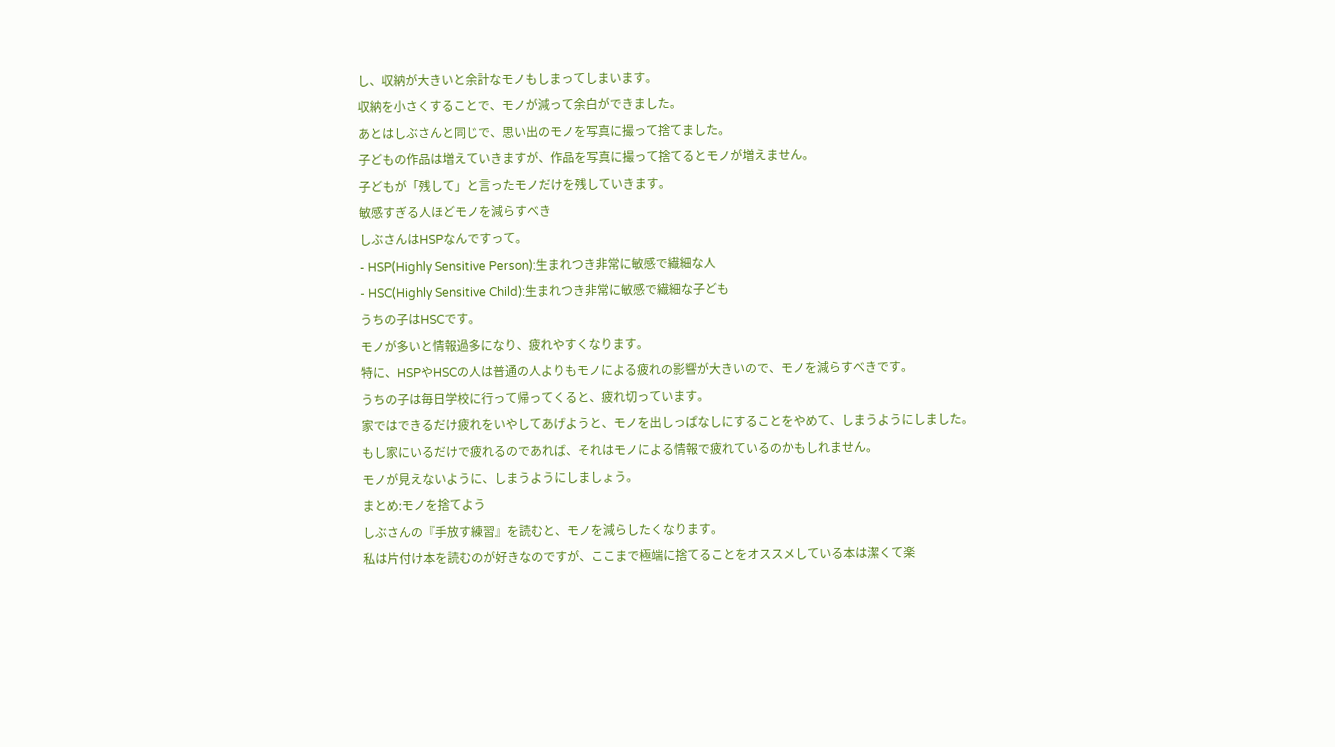し、収納が大きいと余計なモノもしまってしまいます。
収納を小さくすることで、モノが減って余白ができました。
あとはしぶさんと同じで、思い出のモノを写真に撮って捨てました。
子どもの作品は増えていきますが、作品を写真に撮って捨てるとモノが増えません。
子どもが「残して」と言ったモノだけを残していきます。
敏感すぎる人ほどモノを減らすべき
しぶさんはHSPなんですって。
- HSP(Highly Sensitive Person):生まれつき非常に敏感で繊細な人
- HSC(Highly Sensitive Child):生まれつき非常に敏感で繊細な子ども
うちの子はHSCです。
モノが多いと情報過多になり、疲れやすくなります。
特に、HSPやHSCの人は普通の人よりもモノによる疲れの影響が大きいので、モノを減らすべきです。
うちの子は毎日学校に行って帰ってくると、疲れ切っています。
家ではできるだけ疲れをいやしてあげようと、モノを出しっぱなしにすることをやめて、しまうようにしました。
もし家にいるだけで疲れるのであれば、それはモノによる情報で疲れているのかもしれません。
モノが見えないように、しまうようにしましょう。
まとめ:モノを捨てよう
しぶさんの『手放す練習』を読むと、モノを減らしたくなります。
私は片付け本を読むのが好きなのですが、ここまで極端に捨てることをオススメしている本は潔くて楽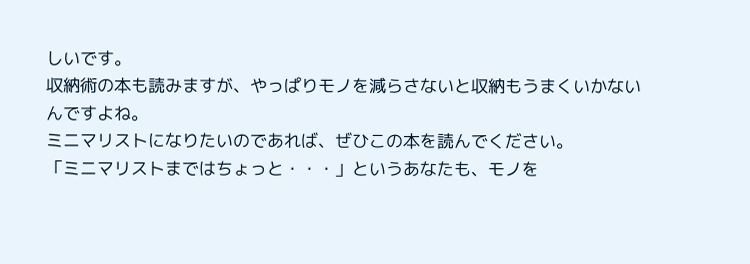しいです。
収納術の本も読みますが、やっぱりモノを減らさないと収納もうまくいかないんですよね。
ミニマリストになりたいのであれば、ぜひこの本を読んでください。
「ミニマリストまではちょっと・・・」というあなたも、モノを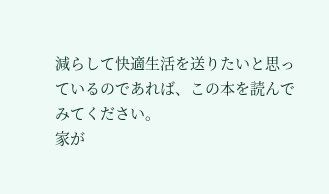減らして快適生活を送りたいと思っているのであれば、この本を読んでみてください。
家が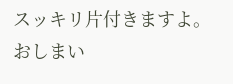スッキリ片付きますよ。
おしまい